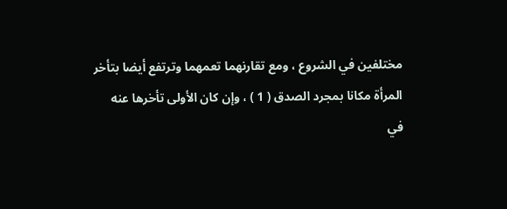مختلفين في الشروع ، ومع تقارنهما تعمهما وترتفع أيضا بتأخر
المرأة مكانا بمجرد الصدق ( 1 ) ، وإن كان الأولى تأخرها عنه
في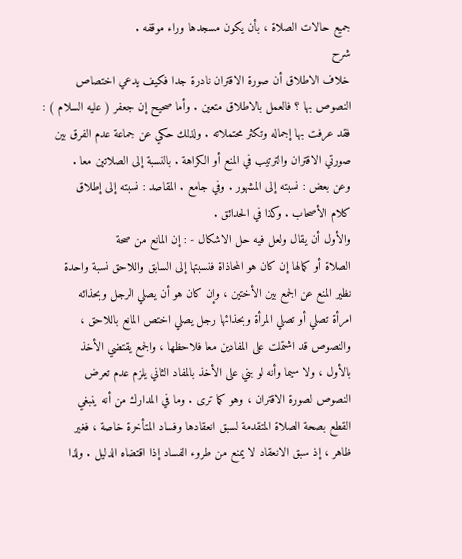جميع حالات الصلاة ، بأن يكون مسجدها وراء موقفه .
شرح
خلاف الاطلاق أن صورة الاقتران نادرة جدا فكيف يدعي اختصاص
النصوص بها ؟ فالعمل بالاطلاق متعين . وأما صحيح إن جعفر ( عليه السلام ) :
فقد عرفت بها إجماله وتكثر محتملاته . ولذلك حكي عن جماعة عدم الفرق بين
صورتي الاقتران والترتيب في المنع أو الكراهة . بالنسبة إلى الصلاتين معا .
وعن بعض : نسبته إلى المشهور . وفي جامع . المقاصد : نسبته إلى إطلاق
كلام الأصحاب . وكذا في الحدائق .
والأول أن يقال ولعل فيه حل الاشكال - : إن المانع من صحة
الصلاة أو كمالها إن كان هو المحاذاة فنسبتها إلى السابق واللاحق نسبة واحدة
نظير المنع عن الجمع بين الأختين ، وإن كان هو أن يصلي الرجل وبحذائه
امرأة تصلي أو تصلي المرأة وبحذائها رجل يصلي اختص المانع باللاحق ،
والنصوص قد اشتملت على المفادين معا فلاحظها ، والجمع يقتضي الأخذ
بالأول ، ولا سيما وأنه لو بني على الأخذ بالمفاد الثاني يلزم عدم تعرض
النصوص لصورة الاقتران ، وهو كما ترى . وما في المدارك من أنه ينبغي
القطع بصحة الصلاة المتقدمة لسبق انعقادها وفساد المتأخرة خاصة ، فغير
ظاهر ، إذ سبق الانعقاد لا يمنع من طروء الفساد إذا اقتضاه الدليل . ولذا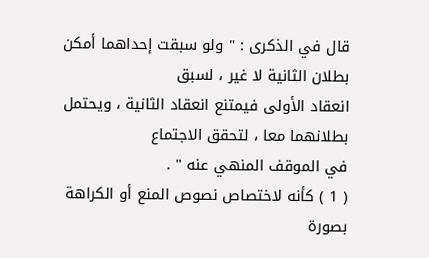قال في الذكرى : " ولو سبقت إحداهما أمكن بطلان الثانية لا غير ، لسبق
انعقاد الأولى فيمتنع انعقاد الثانية ، ويحتمل بطلانهما معا ، لتحقق الاجتماع
في الموقف المنهي عنه " .
( 1 ) كأنه لاختصاص نصوص المنع أو الكراهة بصورة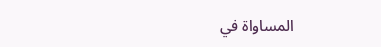المساواة في